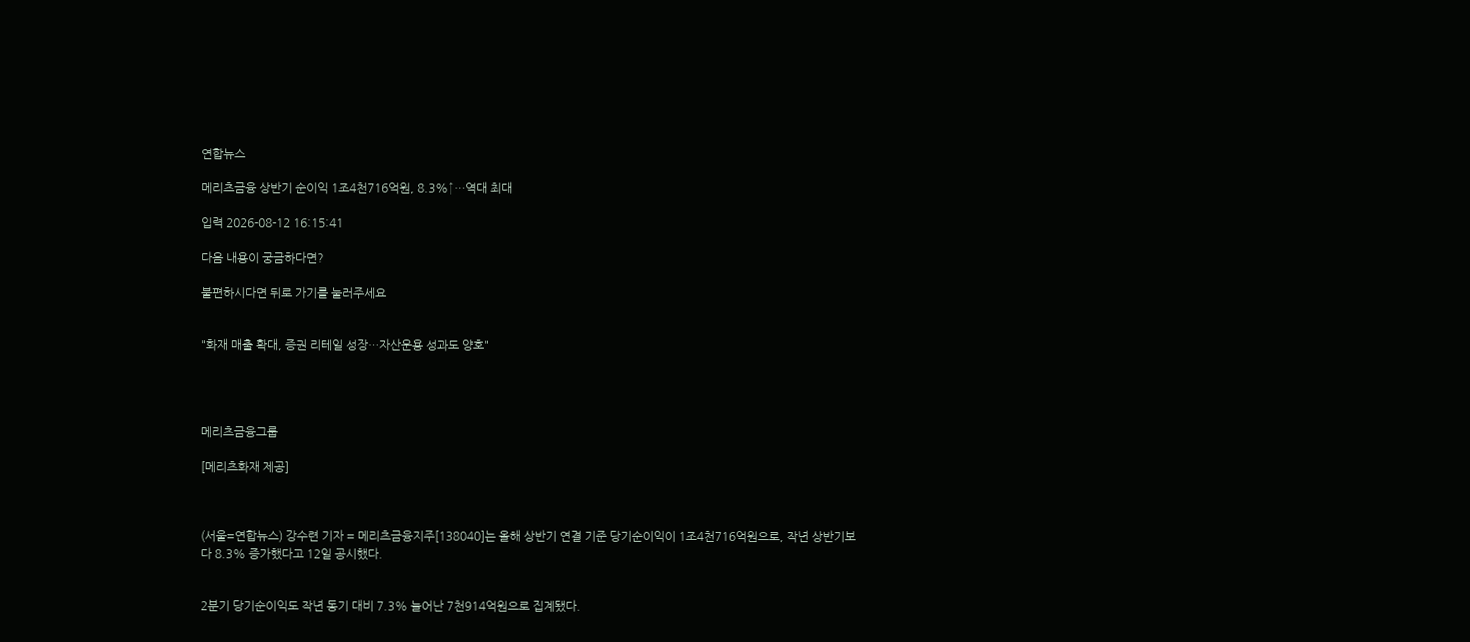연합뉴스

메리츠금융 상반기 순이익 1조4천716억원, 8.3%↑…역대 최대

입력 2026-08-12 16:15:41

다음 내용이 궁금하다면?

불편하시다면 뒤로 가기를 눌러주세요


"화재 매출 확대, 증권 리테일 성장…자산운용 성과도 양호"




메리츠금융그룹

[메리츠화재 제공]



(서울=연합뉴스) 강수련 기자 = 메리츠금융지주[138040]는 올해 상반기 연결 기준 당기순이익이 1조4천716억원으로, 작년 상반기보다 8.3% 증가했다고 12일 공시했다.


2분기 당기순이익도 작년 동기 대비 7.3% 늘어난 7천914억원으로 집계됐다.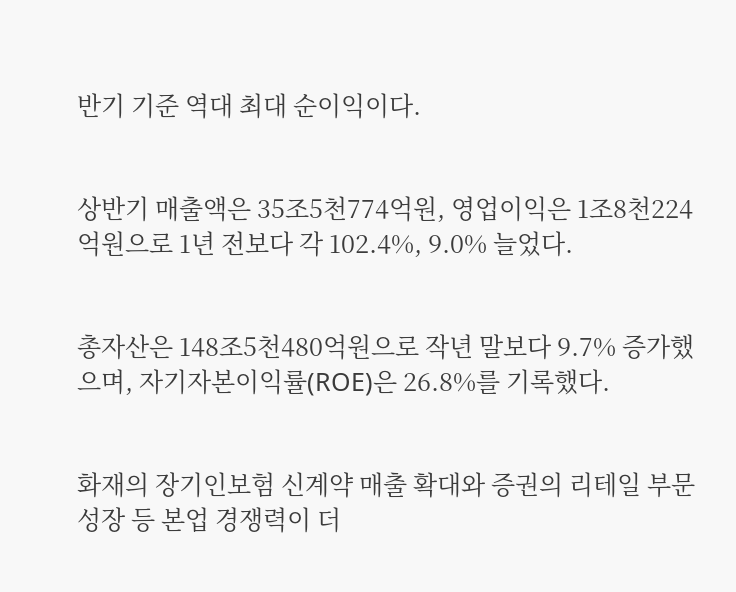반기 기준 역대 최대 순이익이다.


상반기 매출액은 35조5천774억원, 영업이익은 1조8천224억원으로 1년 전보다 각 102.4%, 9.0% 늘었다.


총자산은 148조5천480억원으로 작년 말보다 9.7% 증가했으며, 자기자본이익률(ROE)은 26.8%를 기록했다.


화재의 장기인보험 신계약 매출 확대와 증권의 리테일 부문 성장 등 본업 경쟁력이 더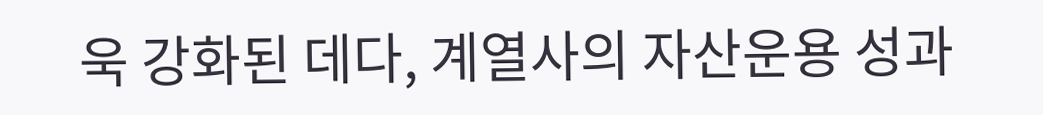욱 강화된 데다, 계열사의 자산운용 성과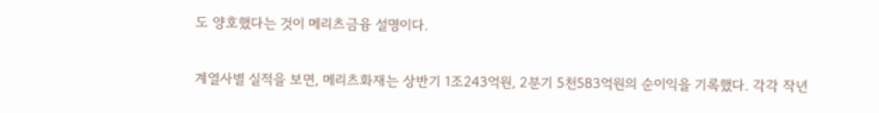도 양호했다는 것이 메리츠금융 설명이다.


계열사별 실적을 보면, 메리츠화재는 상반기 1조243억원, 2분기 5천583억원의 순이익을 기록했다. 각각 작년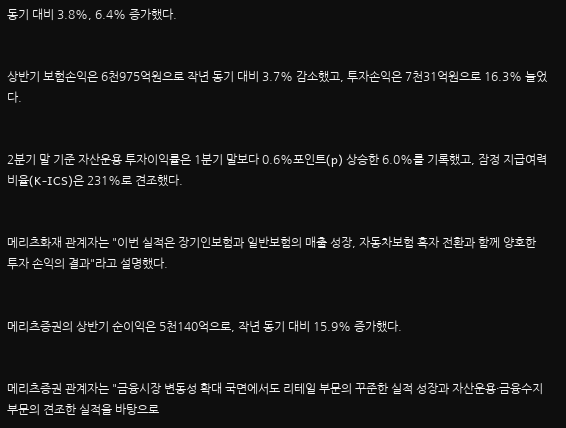동기 대비 3.8%, 6.4% 증가했다.


상반기 보험손익은 6천975억원으로 작년 동기 대비 3.7% 감소했고, 투자손익은 7천31억원으로 16.3% 늘었다.


2분기 말 기준 자산운용 투자이익률은 1분기 말보다 0.6%포인트(p) 상승한 6.0%를 기록했고, 잠정 지급여력비율(K-ICS)은 231%로 견조했다.


메리츠화재 관계자는 "이번 실적은 장기인보험과 일반보험의 매출 성장, 자동차보험 흑자 전환과 함께 양호한 투자 손익의 결과"라고 설명했다.


메리츠증권의 상반기 순이익은 5천140억으로, 작년 동기 대비 15.9% 증가했다.


메리츠증권 관계자는 "금융시장 변동성 확대 국면에서도 리테일 부문의 꾸준한 실적 성장과 자산운용·금융수지 부문의 견조한 실적을 바탕으로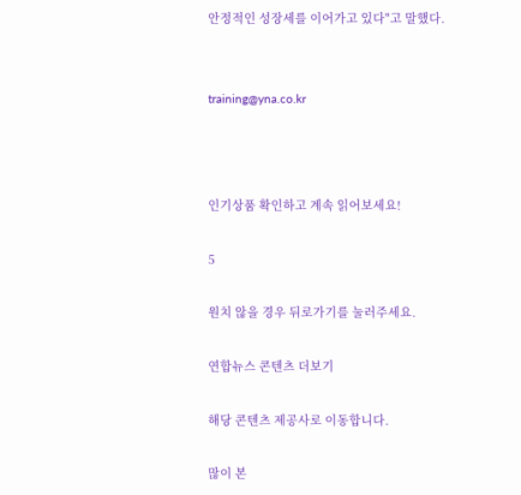안정적인 성장세를 이어가고 있다"고 말했다.


training@yna.co.kr



인기상품 확인하고 계속 읽어보세요!

5

원치 않을 경우 뒤로가기를 눌러주세요.

연합뉴스 콘텐츠 더보기

해당 콘텐츠 제공사로 이동합니다.

많이 본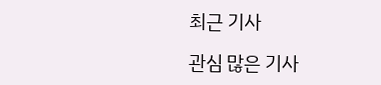최근 기사

관심 많은 기사